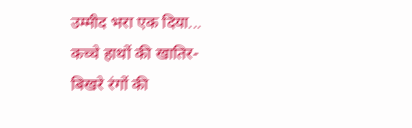उम्मीद भरा एक दिया...
कच्चे हाथों की खातिर-
बिखरे रंगों की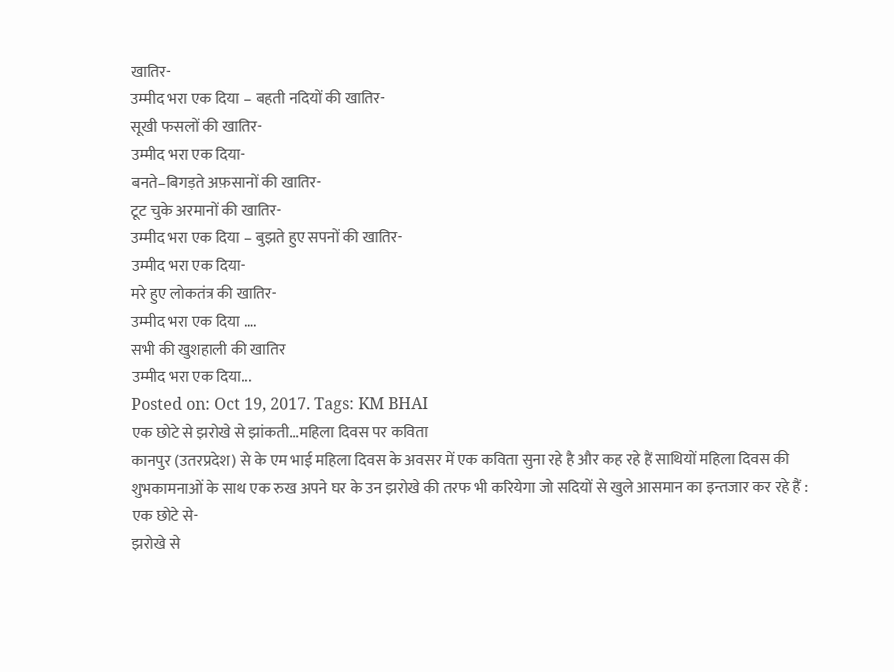खातिर-
उम्मीद भरा एक दिया – बहती नदियों की खातिर-
सूखी फसलों की खातिर-
उम्मीद भरा एक दिया-
बनते–बिगड़ते अफ़सानों की खातिर-
टूट चुके अरमानों की खातिर-
उम्मीद भरा एक दिया – बुझते हुए सपनों की खातिर-
उम्मीद भरा एक दिया-
मरे हुए लोकतंत्र की खातिर-
उम्मीद भरा एक दिया ….
सभी की खुशहाली की खातिर
उम्मीद भरा एक दिया...
Posted on: Oct 19, 2017. Tags: KM BHAI
एक छोटे से झरोखे से झांकती...महिला दिवस पर कविता
कानपुर (उतरप्रदेश) से के एम भाई महिला दिवस के अवसर में एक कविता सुना रहे है और कह रहे हैं साथियों महिला दिवस की शुभकामनाओं के साथ एक रुख अपने घर के उन झरोखे की तरफ भी करियेगा जो सदियों से खुले आसमान का इन्तजार कर रहे हैं :
एक छोटे से-
झरोखे से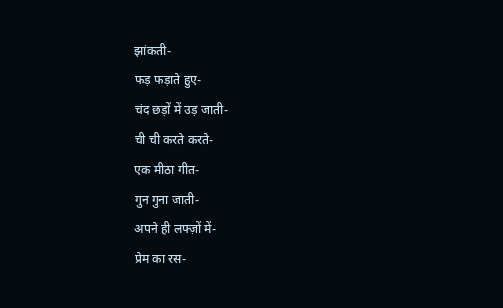झांकती-
फड़ फड़ाते हुए-
चंद छड़ों में उड़ जाती-
ची ची करते करते-
एक मीठा गीत-
गुन गुना जाती-
अपने ही लफ्ज़ों में-
प्रेम का रस-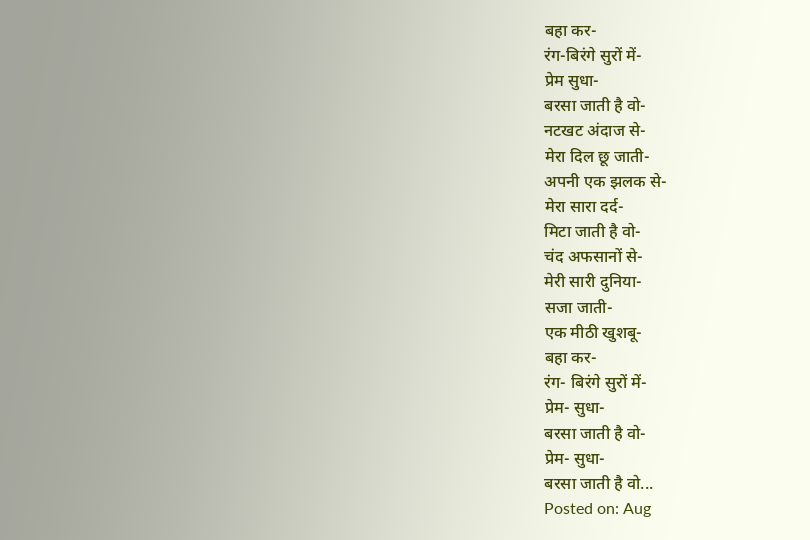बहा कर-
रंग-बिरंगे सुरों में-
प्रेम सुधा-
बरसा जाती है वो-
नटखट अंदाज से-
मेरा दिल छू जाती-
अपनी एक झलक से-
मेरा सारा दर्द-
मिटा जाती है वो-
चंद अफसानों से-
मेरी सारी दुनिया-
सजा जाती-
एक मीठी खुशबू-
बहा कर-
रंग- बिरंगे सुरों में-
प्रेम- सुधा-
बरसा जाती है वो-
प्रेम- सुधा-
बरसा जाती है वो...
Posted on: Aug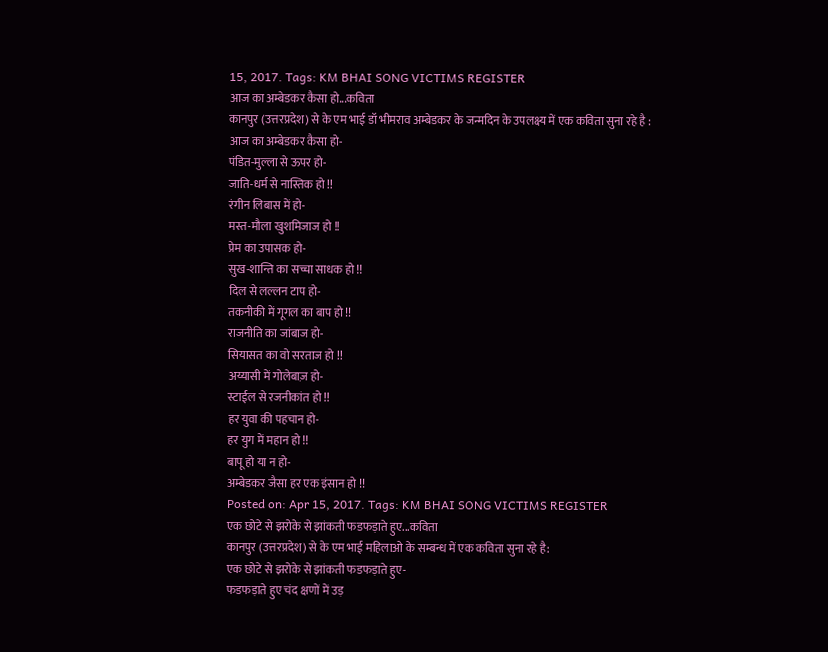15, 2017. Tags: KM BHAI SONG VICTIMS REGISTER
आज का अम्बेडकर कैसा हो...कविता
कानपुर (उत्तरप्रदेश) से के एम भाई डॉ भीमराव अम्बेडकर के जन्मदिन के उपलक्ष्य में एक कविता सुना रहे है :
आज का अम्बेडकर कैसा हो-
पंडित-मुल्ला से ऊपर हो-
जाति-धर्म से नास्तिक हो !!
रंगीन लिबास में हो-
मस्त-मौला खुशमिजाज हो !!
प्रेम का उपासक हो-
सुख-शान्ति का सच्चा साधक हो !!
दिल से लल्लन टाप हो-
तकनीकी में गूगल का बाप हो !!
राजनीति का जांबाज हो-
सियासत का वो सरताज हो !!
अय्यासी में गोलेबाज़ हो-
स्टाईल से रजनीकांत हो !!
हर युवा की पहचान हो-
हर युग में महान हो !!
बापू हो या न हो-
अम्बेडकर जैसा हर एक इंसान हो !!
Posted on: Apr 15, 2017. Tags: KM BHAI SONG VICTIMS REGISTER
एक छोटे से झरोके से झांकती फडफड़ाते हुए...कविता
कानपुर (उत्तरप्रदेश) से के एम भाई महिलाओ के सम्बन्ध में एक कविता सुना रहे है:
एक छोटे से झरोके से झांकती फडफड़ाते हुए-
फडफड़ाते हुए चंद क्षणों में उड़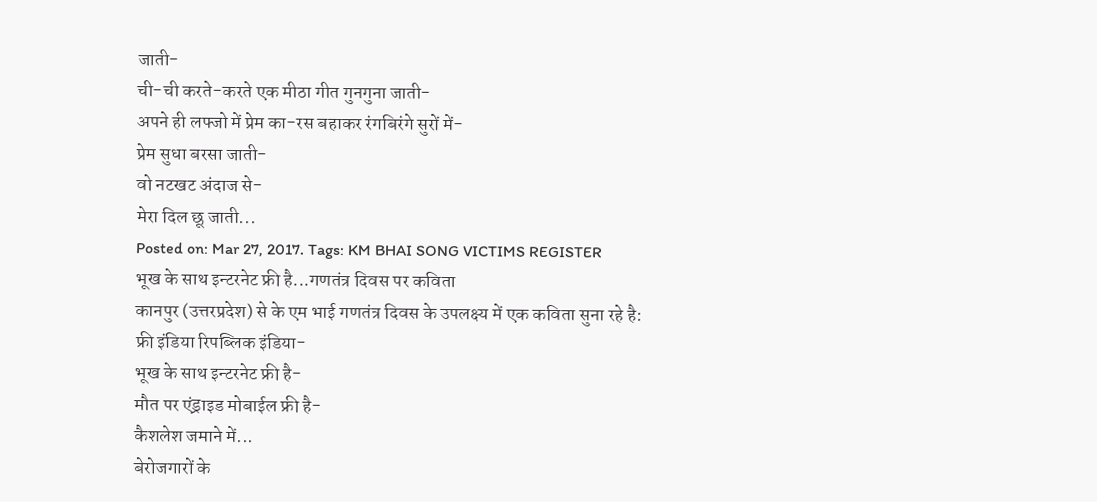जाती-
ची-ची करते-करते एक मीठा गीत गुनगुना जाती-
अपने ही लफ्जो में प्रेम का-रस बहाकर रंगबिरंगे सुरों में-
प्रेम सुधा बरसा जाती-
वो नटखट अंदाज से-
मेरा दिल छू जाती...
Posted on: Mar 27, 2017. Tags: KM BHAI SONG VICTIMS REGISTER
भूख के साथ इन्टरनेट फ्री है...गणतंत्र दिवस पर कविता
कानपुर (उत्तरप्रदेश) से के एम भाई गणतंत्र दिवस के उपलक्ष्य में एक कविता सुना रहे है:
फ्री इंडिया रिपब्लिक इंडिया-
भूख के साथ इन्टरनेट फ्री है-
मौत पर एंड्राइड मोबाईल फ्री है-
कैशलेश जमाने में...
बेरोजगारों के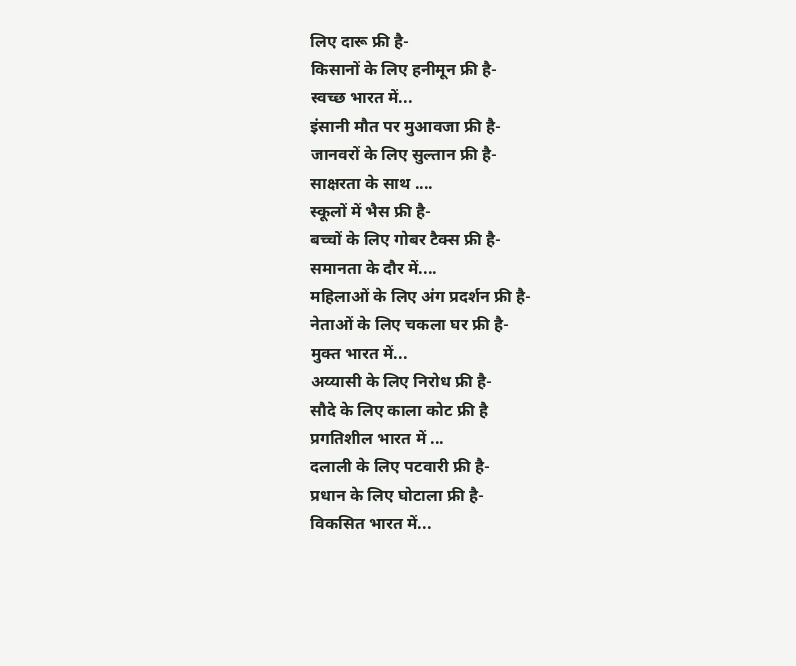लिए दारू फ्री है-
किसानों के लिए हनीमून फ्री है-
स्वच्छ भारत में...
इंसानी मौत पर मुआवजा फ्री है-
जानवरों के लिए सुल्तान फ्री है-
साक्षरता के साथ ....
स्कूलों में भैस फ्री है-
बच्चों के लिए गोबर टैक्स फ्री है-
समानता के दौर में....
महिलाओं के लिए अंग प्रदर्शन फ्री है-
नेताओं के लिए चकला घर फ्री है-
मुक्त भारत में...
अय्यासी के लिए निरोध फ्री है-
सौदे के लिए काला कोट फ्री है
प्रगतिशील भारत में ...
दलाली के लिए पटवारी फ्री है-
प्रधान के लिए घोटाला फ्री है-
विकसित भारत में...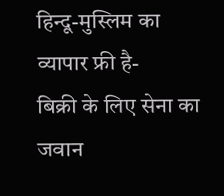हिन्दू-मुस्लिम का व्यापार फ्री है-
बिक्री के लिए सेना का जवान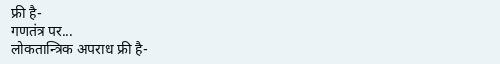फ्री है-
गणतंत्र पर...
लोकतान्त्रिक अपराध फ्री है-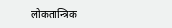लोकतान्त्रिक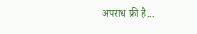अपराध फ्री है...